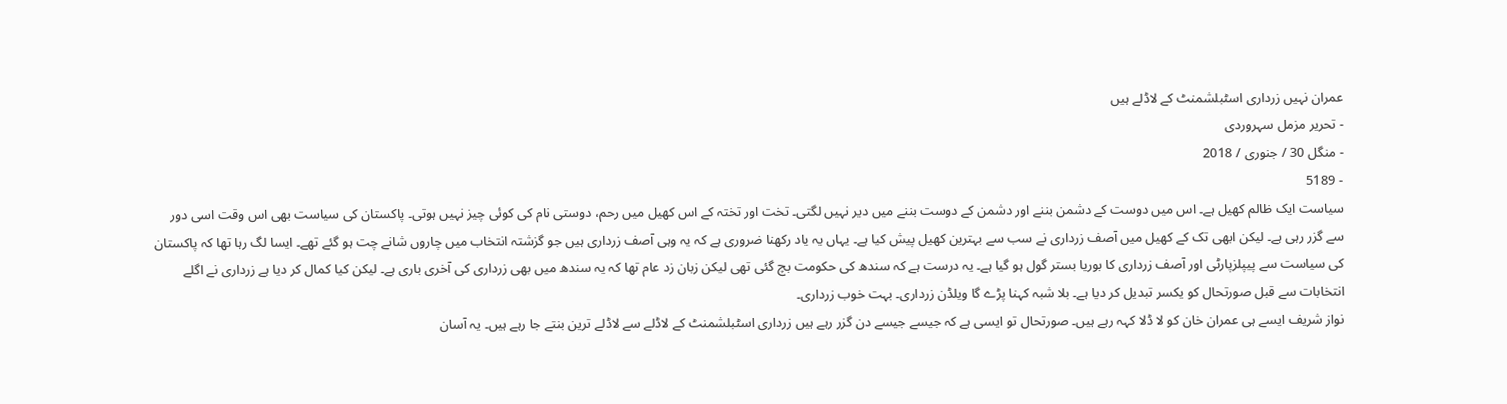عمران نہیں زرداری اسٹبلشمنٹ کے لاڈلے ہیں
- تحریر مزمل سہروردی
- منگل 30 / جنوری / 2018
- 5189
سیاست ایک ظالم کھیل ہے۔ اس میں دوست کے دشمن بننے اور دشمن کے دوست بننے میں دیر نہیں لگتی۔ تخت اور تختہ کے اس کھیل میں رحم، دوستی نام کی کوئی چیز نہیں ہوتی۔ پاکستان کی سیاست بھی اس وقت اسی دور سے گزر رہی ہے۔ لیکن ابھی تک کے کھیل میں آصف زرداری نے سب سے بہترین کھیل پیش کیا ہے۔ یہاں یہ یاد رکھنا ضروری ہے کہ یہ وہی آصف زرداری ہیں جو گزشتہ انتخاب میں چاروں شانے چت ہو گئے تھے۔ ایسا لگ رہا تھا کہ پاکستان کی سیاست سے پیپلزپارٹی اور آصف زرداری کا بوریا بستر گول ہو گیا ہے۔ یہ درست ہے کہ سندھ کی حکومت بچ گئی تھی لیکن زبان زد عام تھا کہ یہ سندھ میں بھی زرداری کی آخری باری ہے۔ لیکن کیا کمال کر دیا ہے زرداری نے اگلے انتخابات سے قبل صورتحال کو یکسر تبدیل کر دیا ہے۔ بلا شبہ کہنا پڑے گا ویلڈن زرداری۔ بہت خوب زرداری۔
نواز شریف ایسے ہی عمران خان کو لا ڈلا کہہ رہے ہیں۔ صورتحال تو ایسی ہے کہ جیسے جیسے دن گزر رہے ہیں زرداری اسٹبلشمنٹ کے لاڈلے سے لاڈلے ترین بنتے جا رہے ہیں۔ یہ آسان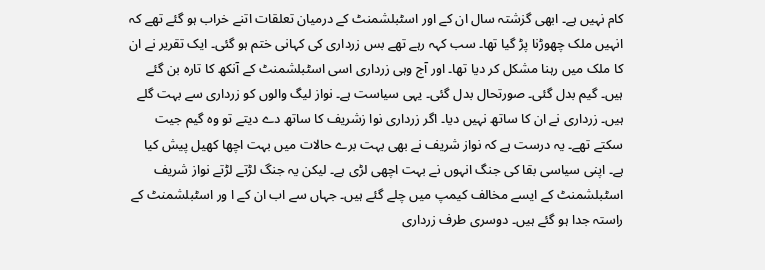کام نہیں ہے۔ ابھی گزشتہ سال ان کے اور اسٹبلشمنٹ کے درمیان تعلقات اتنے خراب ہو گئے تھے کہ انہیں ملک چھوڑنا پڑ گیا تھا۔ سب کہہ رہے تھے بس زرداری کی کہانی ختم ہو گئی۔ ایک تقریر نے ان کا ملک میں رہنا مشکل کر دیا تھا۔ اور آج وہی زرداری اسی اسٹبلشمنٹ کے آنکھ کا تارہ بن گئے ہیں۔ گیم بدل گئی۔ صورتحال بدل گئی۔ یہی سیاست ہے۔ نواز لیگ والوں کو زرداری سے بہت گلے ہیں۔ زرداری نے ان کا ساتھ نہیں دیا۔ اگر زرداری نوا زشریف کا ساتھ دے دیتے تو وہ گیم جیت سکتے تھے۔ یہ درست ہے کہ نواز شریف نے بھی بہت برے حالات میں بہت اچھا کھیل پیش کیا ہے۔ اپنی سیاسی بقا کی جنگ انہوں نے بہت اچھی لڑی ہے۔ لیکن یہ جنگ لڑتے لڑتے نواز شریف اسٹبلشمنٹ کے ایسے مخالف کیمپ میں چلے گئے ہیں۔ جہاں سے اب ان کے ا ور اسٹبلشمنٹ کے راستہ جدا ہو گئے ہیں۔ دوسری طرف زرداری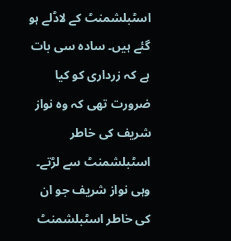اسٹبلشمنٹ کے لاڈلے ہو گئے ہیں۔ سادہ سی بات ہے کہ زرداری کو کیا ضرورت تھی کہ وہ نواز شریف کی خاطر اسٹبلشمنٹ سے لڑتے۔ وہی نواز شریف جو ان کی خاطر اسٹبلشمنٹ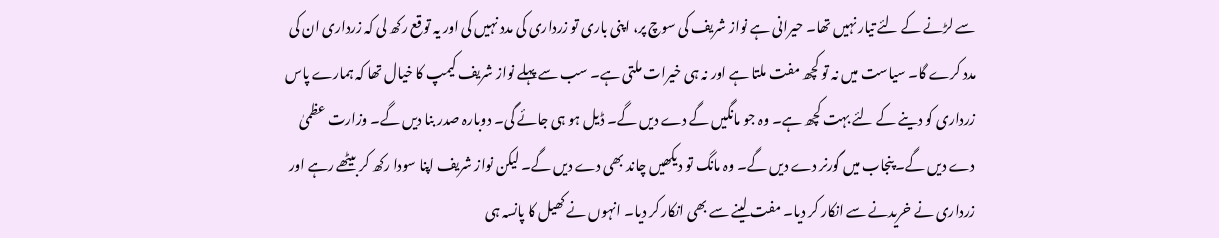سے لڑنے کے لئے تیار نہیں تھا۔ حیرانی ہے نواز شریف کی سوچ پر، اپنی باری تو زرداری کی مدد نہیں کی اور یہ توقع رکھ لی کہ زرداری ان کی مدد کرے گا۔ سیاست میں نہ تو کچھ مفت ملتا ہے اور نہ ہی خیرات ملتی ہے۔ سب سے پہلے نواز شریف کیمپ کا خیال تھا کہ ہمارے پاس زرداری کو دینے کے لئے بہت کچھ ہے۔ وہ جو مانگیں گے دے دیں گے۔ ڈیل ہو ہی جائے گی۔ دوبارہ صدر بنا دیں گے۔ وزارت عظمیٰ دے دیں گے۔ پنجاب میں گورنر دے دیں گے۔ وہ مانگ تو دیکھیں چاند بھی دے دیں گے۔ لیکن نواز شریف اپنا سودا رکھ کر بیٹھے رہے اور زرداری نے خریدنے سے انکار کر دیا۔ مفت لینے سے بھی انکار کر دیا۔ انہوں نے کھیل کا پانسہ ہی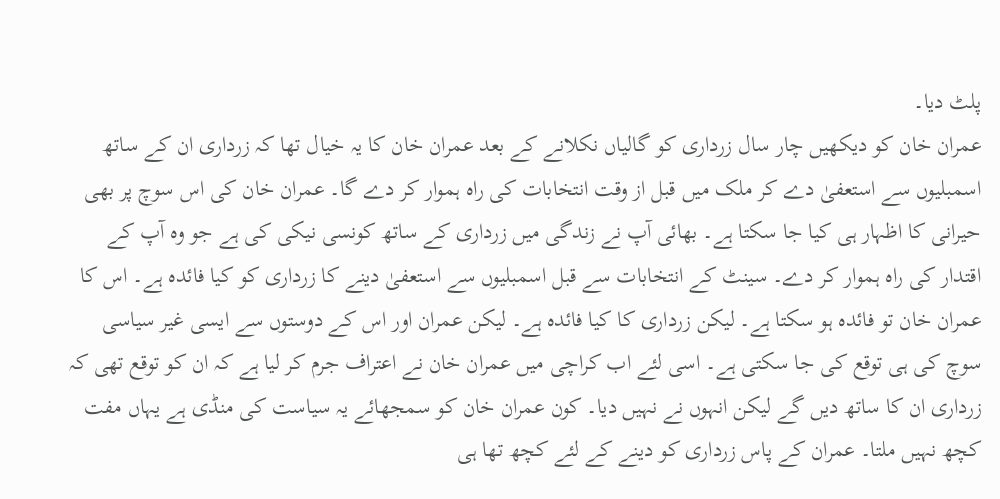پلٹ دیا۔
عمران خان کو دیکھیں چار سال زرداری کو گالیاں نکلانے کے بعد عمران خان کا یہ خیال تھا کہ زرداری ان کے ساتھ اسمبلیوں سے استعفیٰ دے کر ملک میں قبل از وقت انتخابات کی راہ ہموار کر دے گا۔ عمران خان کی اس سوچ پر بھی حیرانی کا اظہار ہی کیا جا سکتا ہے۔ بھائی آپ نے زندگی میں زرداری کے ساتھ کونسی نیکی کی ہے جو وہ آپ کے اقتدار کی راہ ہموار کر دے۔ سینٹ کے انتخابات سے قبل اسمبلیوں سے استعفیٰ دینے کا زرداری کو کیا فائدہ ہے۔ اس کا عمران خان تو فائدہ ہو سکتا ہے۔ لیکن زرداری کا کیا فائدہ ہے۔ لیکن عمران اور اس کے دوستوں سے ایسی غیر سیاسی سوچ کی ہی توقع کی جا سکتی ہے۔ اسی لئے اب کراچی میں عمران خان نے اعتراف جرم کر لیا ہے کہ ان کو توقع تھی کہ زرداری ان کا ساتھ دیں گے لیکن انہوں نے نہیں دیا۔ کون عمران خان کو سمجھائے یہ سیاست کی منڈی ہے یہاں مفت کچھ نہیں ملتا۔ عمران کے پاس زرداری کو دینے کے لئے کچھ تھا ہی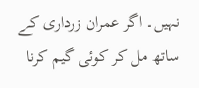نہیں۔ اگر عمران زرداری کے ساتھ مل کر کوئی گیم کرنا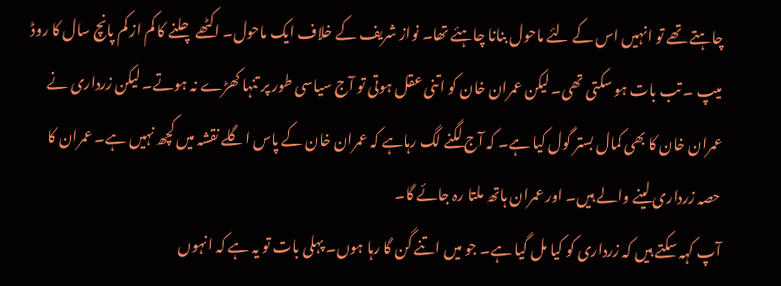چاہتے تھے تو انہیں اس کے لئے ماحول بنانا چاہئے تھا۔ نواز شریف کے خلاف ایک ماحول۔ اکٹھے چلنے کا کم از کم پانچ سال کا روڈ میپ ۔ تب بات ہو سکتی تھی۔ لیکن عمران خان کو اتنی عقل ہوتی تو آج سیاسی طور پر تنہا کھڑے نہ ہوتے۔ لیکن زرداری نے عمران خان کا بھی کمال بستر گول کیا ہے۔ کہ آج لگنے لگ رہاہے کہ عمران خان کے پاس اگلے نقشہ میں کچھ نہیں ہے۔ عمران کا حصہ زرداری لینے والے ہیں۔ اور عمران ہاتھ ملتا رہ جائے گا۔
آپ کہہ سکتے ہیں کہ زرداری کو کیا مل گیا ہے۔ جو میں اتنے گن گا رہا ہوں۔ پہلی بات تو یہ ہے کہ انہوں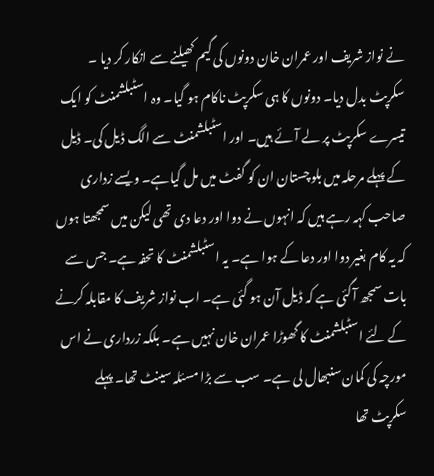نے نواز شریف اور عمران خان دونوں کی گیم کھیلنے سے انکار کر دیا ۔ سکرپٹ بدل دیا۔ دونوں کا ہی سکرپٹ ناکام ہو گیا۔ وہ اسٹبلشمنٹ کو ایک تیسرے سکرپٹ پر لے آئے ہیں۔ اور اسٹبلشمنٹ سے الگ ڈیل کی۔ ڈیل کے پہلے مرحلہ میں بلوچستان ان کو گفٹ میں مل گیاہے۔ ویسے زداری صاحب کہہ رہے ہیں کہ انہوں نے دوا اور دعا دی تھی لیکن میں سمجھتا ہوں کہ یہ کام بغیر دوا اور دعا کے ہوا ہے۔ یہ اسٹبلشمنٹ کا تحفہ ہے۔ جس سے بات سمجھ آگئی ہے کہ ڈیل آن ہو گئی ہے۔ اب نواز شریف کا مقابلہ کرنے کے لئے اسٹبلشمنٹ کا گھوڑا عمران خان نہیں ہے۔ بلکہ زرداری نے اس مورچہ کی کمان سنبھال لی ہے۔ سب سے بڑا مسئلہ سینٹ تھا۔ پہلے سکرپٹ تھا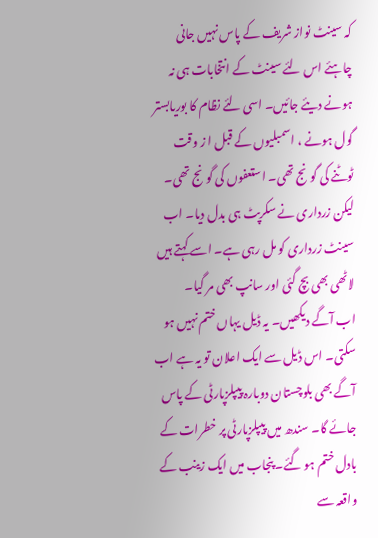کہ سینٹ نواز شریف کے پاس نہیں جانی چاہئے اس لئے سینٹ کے انتخابات ہی نہ ہونے دیئے جائیں۔ اسی لئے نظام کا بوریابستر گول ہونے ، اسمبلیوں کے قبل ا ز وقت ٹوٹنے کی گونج تھی۔ استعفوں کی گونج تھی۔ لیکن زرداری نے سکرپٹ ہی بدل دیا۔ اب سینٹ زرداری کو مل رہی ہے۔ اسے کہتے ہیں لاٹھی بھی بچ گئی اور سانپ بھی مر گیا۔
اب آگے دیکھیں۔ یہ ڈیل یہاں ختم نہیں ہو سکتی۔ اس ڈیل سے ایک اعلان تو یہ ہے اب آگے بھی بلوچستان دوبارہ پیپلزپارٹی کے پاس جائے گا۔ سندھ میں پیپلزپارٹی پر خطرات کے بادل ختم ہو گئے۔ پنجاب میں ایک زینب کے واقعہ سے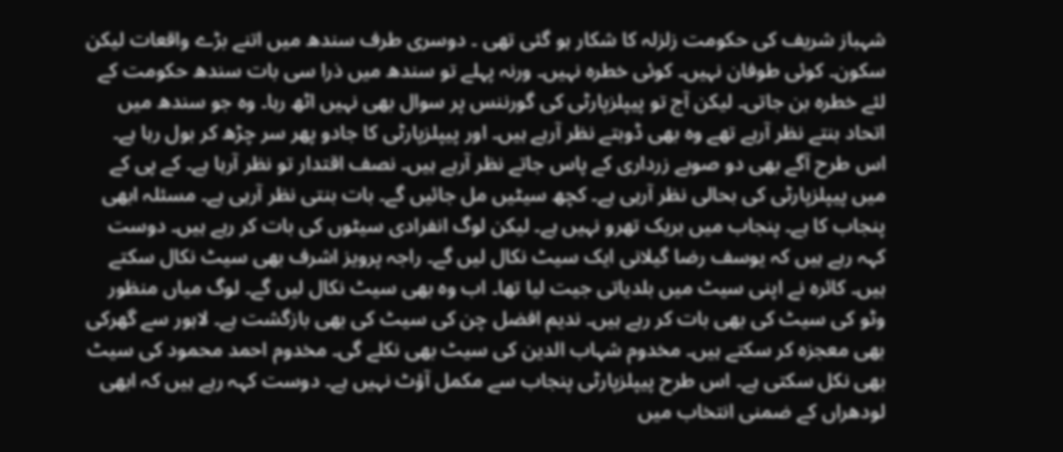شہباز شریف کی حکومت زلزلہ کا شکار ہو گئی تھی ۔ دوسری طرف سندھ میں اتنے بڑے واقعات لیکن سکون۔ کوئی طوفان نہیں۔ کوئی خطرہ نہیں۔ ورنہ پہلے تو سندھ میں ذرا سی بات سندھ حکومت کے لئے خطرہ بن جاتی۔ لیکن آج تو پیپلزپارٹی کی گورننس پر سوال بھی نہیں اٹھ رہا۔ وہ جو سندھ میں اتحاد بنتے نظر آرہے تھے وہ بھی ڈوبتے نظر آرہے ہیں۔ اور پیپلزپارٹی کا جادو پھر سر چڑھ کر بول رہا ہے۔ اس طرح آگے بھی دو صوبے زرداری کے پاس جاتے نظر آرہے ہیں۔ نصف اقتدار تو نظر آرہا ہے۔ کے پی کے میں پیپلزپارٹی کی بحالی نظر آرہی ہے۔ کچھ سیٹیں مل جائیں گے۔ بات بنتی نظر آرہی ہے۔ مسئلہ ابھی پنجاب کا ہے۔ پنجاب میں بریک تھرو نہیں ہے۔ لیکن لوگ انفرادی سیٹوں کی بات کر رہے ہیں۔ دوست کہہ رہے ہیں کہ یوسف رضا گیلانی ایک سیٹ نکال لیں گے۔ راجہ پرویز اشرف بھی سیٹ نکال سکتے ہیں۔ کائرہ نے اپنی سیٹ میں بلدیاتی جیت لیا تھا۔ اب وہ بھی سیٹ نکال لیں گے۔ لوگ میاں منظور وٹو کی سیٹ کی بھی بات کر رہے ہیں۔ ندیم افضل چن کی سیٹ کی بھی بازگشت ہے۔ لاہور سے گھرکی بھی معجزہ کر سکتے ہیں۔ مخدوم شہاب الدین کی سیٹ بھی نکلے گی۔ مخدوم احمد محمود کی سیٹ بھی نکل سکتی ہے۔ اس طرح پیپلزپارٹی پنجاب سے مکمل آؤٹ نہیں ہے۔ دوست کہہ رہے ہیں کہ ابھی لودھراں کے ضمنی انتخاب میں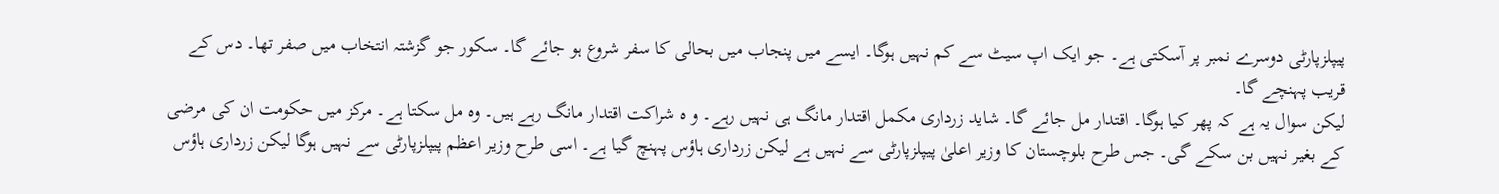پیپلزپارٹی دوسرے نمبر پر آسکتی ہے۔ جو ایک اپ سیٹ سے کم نہیں ہوگا۔ ایسے میں پنجاب میں بحالی کا سفر شروع ہو جائے گا۔ سکور جو گزشتہ انتخاب میں صفر تھا۔ دس کے قریب پہنچے گا۔
لیکن سوال یہ ہے کہ پھر کیا ہوگا۔ اقتدار مل جائے گا۔ شاید زرداری مکمل اقتدار مانگ ہی نہیں رہے۔ و ہ شراکت اقتدار مانگ رہے ہیں۔ وہ مل سکتا ہے۔ مرکز میں حکومت ان کی مرضی کے بغیر نہیں بن سکے گی۔ جس طرح بلوچستان کا وزیر اعلیٰ پیپلزپارٹی سے نہیں ہے لیکن زرداری ہاؤس پہنچ گیا ہے۔ اسی طرح وزیر اعظم پیپلزپارٹی سے نہیں ہوگا لیکن زرداری ہاؤس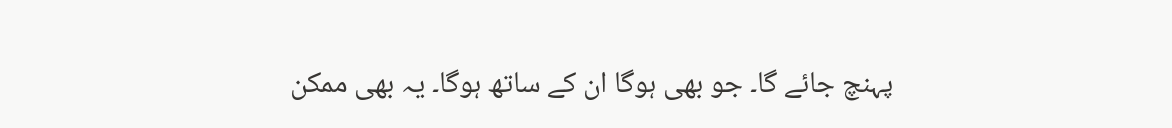پہنچ جائے گا۔ جو بھی ہوگا ان کے ساتھ ہوگا۔ یہ بھی ممکن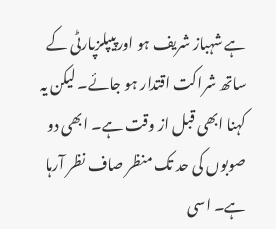ہے شہباز شریف ہو اورپیپلزپارٹی کے ساتھ شراکت اقتدار ہو جائے۔ لیکن یہ کہنا ابھی قبل از وقت ہے۔ ابھی دو صوبوں کی حد تک منظر صاف نظر آرہا ہے۔ اسی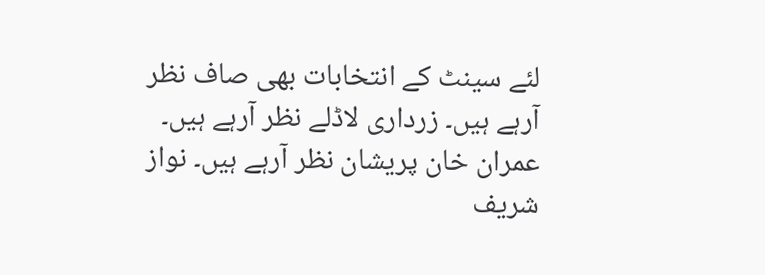لئے سینٹ کے انتخابات بھی صاف نظر آرہے ہیں۔ زرداری لاڈلے نظر آرہے ہیں۔ عمران خان پریشان نظر آرہے ہیں۔ نواز شریف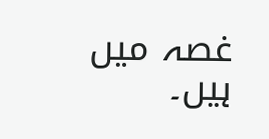غصہ میں ہیں۔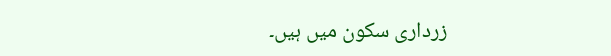زرداری سکون میں ہیں۔